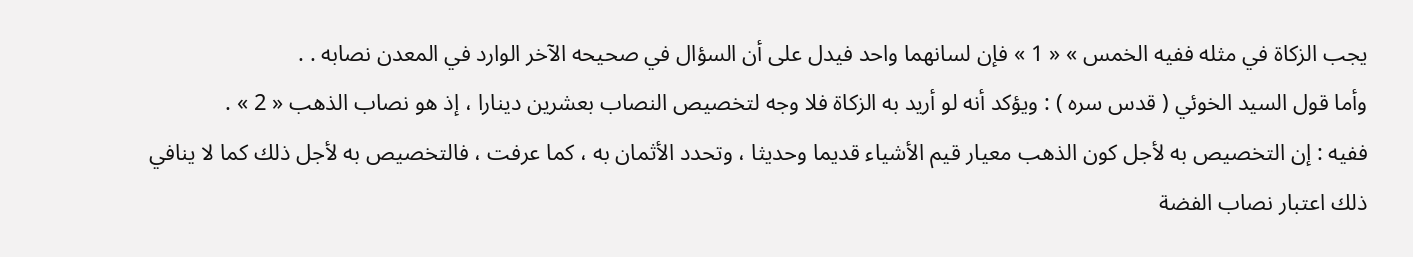يجب الزكاة في مثله ففيه الخمس » « 1 » فإن لسانهما واحد فيدل على أن السؤال في صحيحه الآخر الوارد في المعدن نصابه . .
وأما قول السيد الخوئي ( قدس سره ) : ويؤكد أنه لو أريد به الزكاة فلا وجه لتخصيص النصاب بعشرين دينارا ، إذ هو نصاب الذهب « 2 » .
ففيه : إن التخصيص به لأجل كون الذهب معيار قيم الأشياء قديما وحديثا ، وتحدد الأثمان به ، كما عرفت ، فالتخصيص به لأجل ذلك كما لا ينافي ذلك اعتبار نصاب الفضة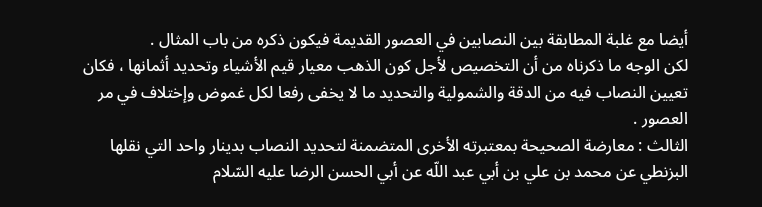أيضا مع غلبة المطابقة بين النصابين في العصور القديمة فيكون ذكره من باب المثال .
لكن الوجه ما ذكرناه من أن التخصيص لأجل كون الذهب معيار قيم الأشياء وتحديد أثمانها ، فكان تعيين النصاب فيه من الدقة والشمولية والتحديد ما لا يخفى رفعا لكل غموض وإختلاف في مر العصور .
الثالث : معارضة الصحيحة بمعتبرته الأخرى المتضمنة لتحديد النصاب بدينار واحد التي نقلها البزنطي عن محمد بن علي بن أبي عبد اللّه عن أبي الحسن الرضا عليه السّلام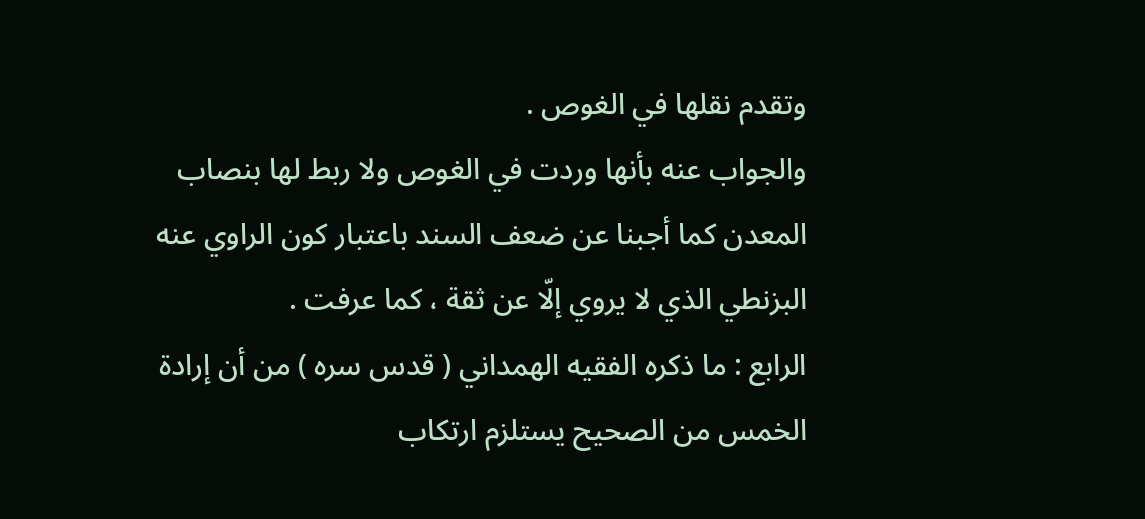وتقدم نقلها في الغوص .
والجواب عنه بأنها وردت في الغوص ولا ربط لها بنصاب المعدن كما أجبنا عن ضعف السند باعتبار كون الراوي عنه البزنطي الذي لا يروي إلّا عن ثقة ، كما عرفت .
الرابع : ما ذكره الفقيه الهمداني ( قدس سره ) من أن إرادة الخمس من الصحيح يستلزم ارتكاب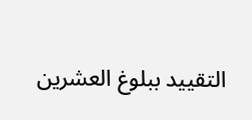التقييد ببلوغ العشرين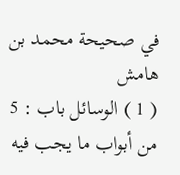في صحيحة محمد بن
هامش
( 1 ) الوسائل باب : 5 من أبواب ما يجب فيه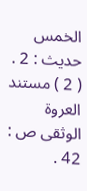الخمس حديث : 2 .
( 2 ) مستند العروة الوثقى ص : 42 .